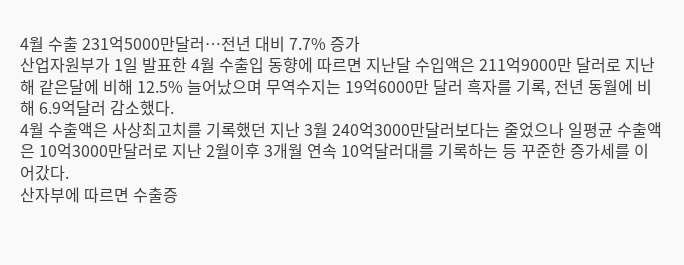4월 수출 231억5000만달러…전년 대비 7.7% 증가
산업자원부가 1일 발표한 4월 수출입 동향에 따르면 지난달 수입액은 211억9000만 달러로 지난해 같은달에 비해 12.5% 늘어났으며 무역수지는 19억6000만 달러 흑자를 기록, 전년 동월에 비해 6.9억달러 감소했다.
4월 수출액은 사상최고치를 기록했던 지난 3월 240억3000만달러보다는 줄었으나 일평균 수출액은 10억3000만달러로 지난 2월이후 3개월 연속 10억달러대를 기록하는 등 꾸준한 증가세를 이어갔다.
산자부에 따르면 수출증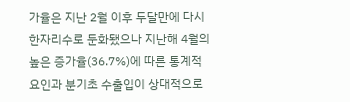가율은 지난 2월 이후 두달만에 다시 한자리수로 둔화됐으나 지난해 4월의 높은 증가율(36.7%)에 따른 통계적 요인과 분기초 수출입이 상대적으로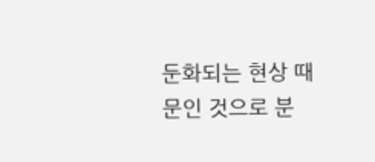둔화되는 현상 때문인 것으로 분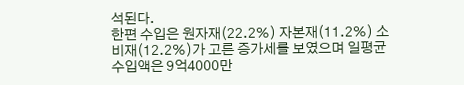석된다.
한편 수입은 원자재(22.2%) 자본재(11.2%) 소비재(12.2%)가 고른 증가세를 보였으며 일평균 수입액은 9억4000만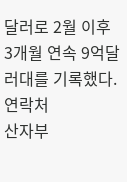달러로 2월 이후 3개월 연속 9억달러대를 기록했다.
연락처
산자부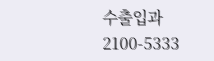수출입과 2100-5333